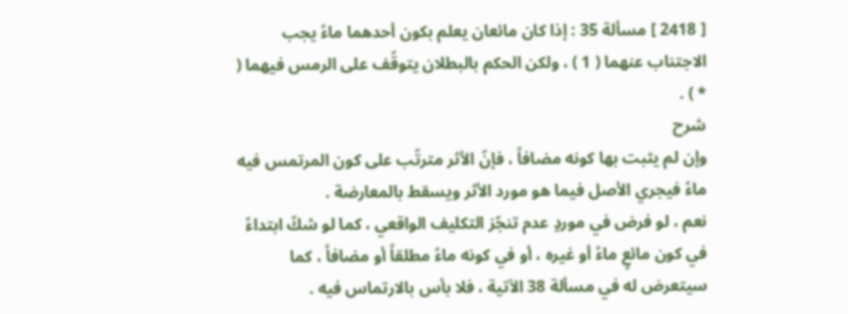[ 2418 ] مسألة 35 : إذا كان مائعان يعلم بكون أحدهما ماءً يجب الاجتناب عنهما ( 1 ) ، ولكن الحكم بالبطلان يتوقّف على الرمس فيهما ( * ) .
شرح
وإن لم يثبت بها كونه مضافاً ، فإنّ الأثر مترتّب على كون المرتمس فيه ماءً فيجري الأصل فيما هو مورد الأثر ويسقط بالمعارضة .
نعم ، لو فرض في موردٍ عدم تنجّز التكليف الواقعي ، كما لو شكّ ابتداءً في كون مائعٍ ماءً أو غيره ، أو في كونه ماءً مطلقاً أو مضافاً ، كما سيتعرض له في مسألة 38 الآتية ، فلا بأس بالارتماس فيه .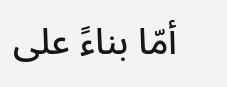أمّا بناءً على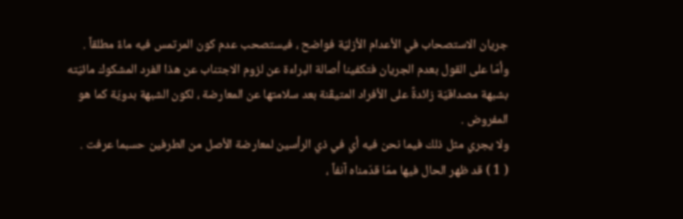جريان الاستصحاب في الأعدام الأزليّة فواضح ، فيستصحب عدم كون المرتمس فيه ماءً مطلقاً .
وأمّا على القول بعدم الجريان فتكفينا أصالة البراءة عن لزوم الاجتناب عن هذا الفرد المشكوك مائيّته بشبهة مصداقيّة زائدةً على الأفراد المتيقّنة بعد سلامتها عن المعارضة ، لكون الشبهة بدويّة كما هو المفروض .
ولا يجري مثل ذلك فيما نحن فيه أي في ذي الرأسين لمعارضة الأصل من الطرفين حسبما عرفت .
( 1 ) قد ظهر الحال فيها ممّا قدّمناه آنفاً ،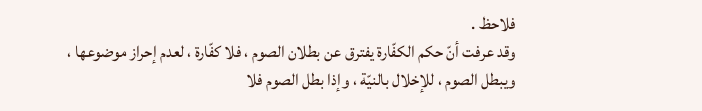فلاحظ .
وقد عرفت أنّ حكم الكفّارة يفترق عن بطلان الصوم ، فلا كفّارة ، لعدم إحراز موضوعها ، ويبطل الصوم ، للإخلال بالنيّة ، وإذا بطل الصوم فلا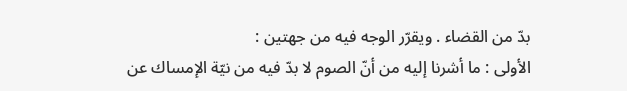بدّ من القضاء . ويقرّر الوجه فيه من جهتين :
الأولى : ما أشرنا إليه من أنّ الصوم لا بدّ فيه من نيّة الإمساك عن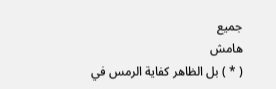جميع
هامش
( * ) بل الظاهر كفاية الرمس في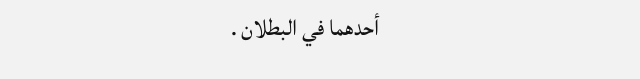أحدهما في البطلان .